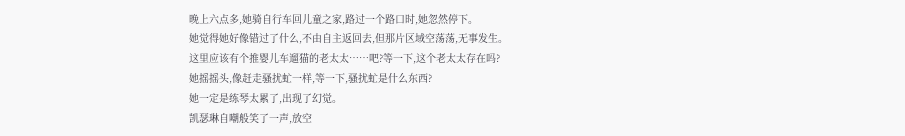晚上六点多,她骑自行车回儿童之家,路过一个路口时,她忽然停下。
她觉得她好像错过了什么,不由自主返回去,但那片区域空荡荡,无事发生。
这里应该有个推婴儿车遛猫的老太太……吧?等一下,这个老太太存在吗?
她摇摇头,像赶走骚扰虻一样,等一下,骚扰虻是什么东西?
她一定是练琴太累了,出现了幻觉。
凯瑟琳自嘲般笑了一声,放空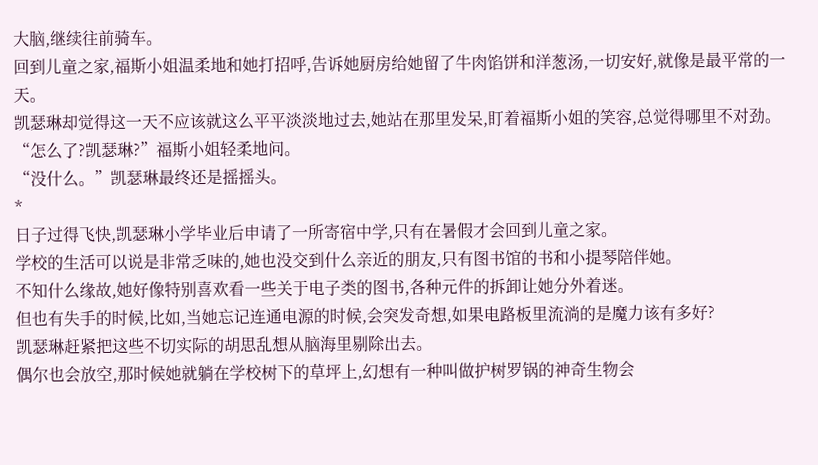大脑,继续往前骑车。
回到儿童之家,福斯小姐温柔地和她打招呼,告诉她厨房给她留了牛肉馅饼和洋葱汤,一切安好,就像是最平常的一天。
凯瑟琳却觉得这一天不应该就这么平平淡淡地过去,她站在那里发呆,盯着福斯小姐的笑容,总觉得哪里不对劲。
“怎么了?凯瑟琳?”福斯小姐轻柔地问。
“没什么。”凯瑟琳最终还是摇摇头。
*
日子过得飞快,凯瑟琳小学毕业后申请了一所寄宿中学,只有在暑假才会回到儿童之家。
学校的生活可以说是非常乏味的,她也没交到什么亲近的朋友,只有图书馆的书和小提琴陪伴她。
不知什么缘故,她好像特别喜欢看一些关于电子类的图书,各种元件的拆卸让她分外着迷。
但也有失手的时候,比如,当她忘记连通电源的时候,会突发奇想,如果电路板里流淌的是魔力该有多好?
凯瑟琳赶紧把这些不切实际的胡思乱想从脑海里剔除出去。
偶尔也会放空,那时候她就躺在学校树下的草坪上,幻想有一种叫做护树罗锅的神奇生物会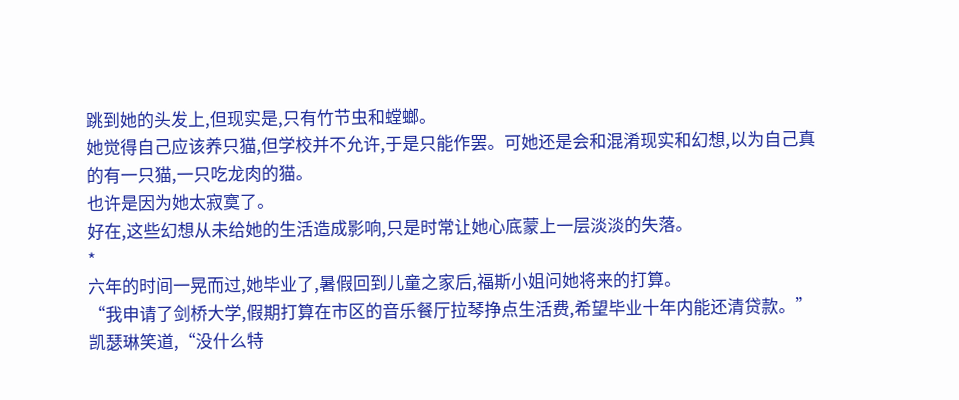跳到她的头发上,但现实是,只有竹节虫和螳螂。
她觉得自己应该养只猫,但学校并不允许,于是只能作罢。可她还是会和混淆现实和幻想,以为自己真的有一只猫,一只吃龙肉的猫。
也许是因为她太寂寞了。
好在,这些幻想从未给她的生活造成影响,只是时常让她心底蒙上一层淡淡的失落。
*
六年的时间一晃而过,她毕业了,暑假回到儿童之家后,福斯小姐问她将来的打算。
“我申请了剑桥大学,假期打算在市区的音乐餐厅拉琴挣点生活费,希望毕业十年内能还清贷款。”凯瑟琳笑道,“没什么特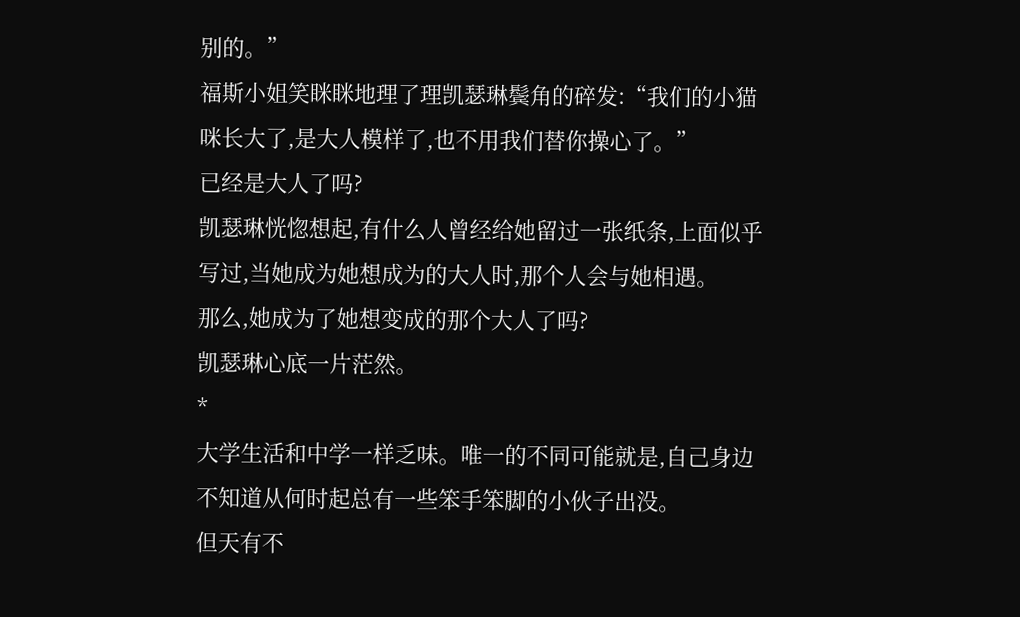别的。”
福斯小姐笑眯眯地理了理凯瑟琳鬓角的碎发:“我们的小猫咪长大了,是大人模样了,也不用我们替你操心了。”
已经是大人了吗?
凯瑟琳恍惚想起,有什么人曾经给她留过一张纸条,上面似乎写过,当她成为她想成为的大人时,那个人会与她相遇。
那么,她成为了她想变成的那个大人了吗?
凯瑟琳心底一片茫然。
*
大学生活和中学一样乏味。唯一的不同可能就是,自己身边不知道从何时起总有一些笨手笨脚的小伙子出没。
但天有不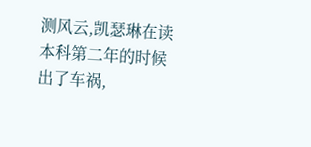测风云,凯瑟琳在读本科第二年的时候出了车祸,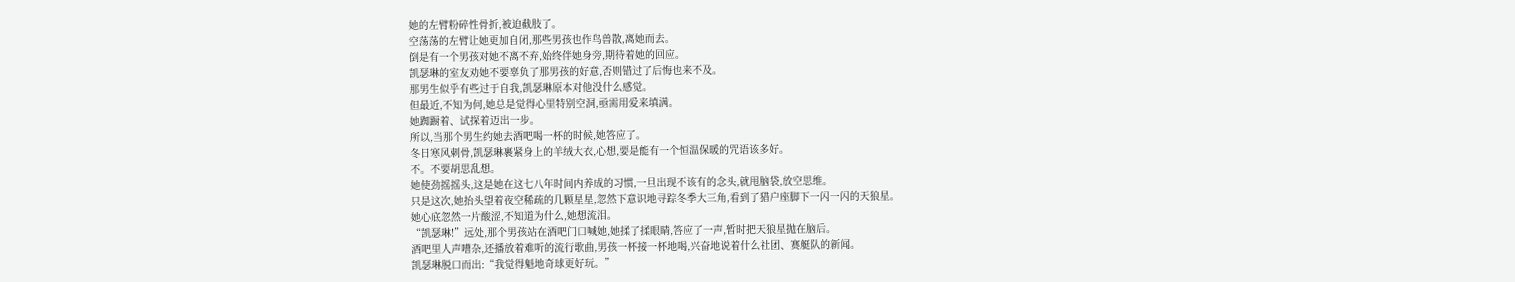她的左臂粉碎性骨折,被迫截肢了。
空荡荡的左臂让她更加自闭,那些男孩也作鸟兽散,离她而去。
倒是有一个男孩对她不离不弃,始终伴她身旁,期待着她的回应。
凯瑟琳的室友劝她不要辜负了那男孩的好意,否则错过了后悔也来不及。
那男生似乎有些过于自我,凯瑟琳原本对他没什么感觉。
但最近,不知为何,她总是觉得心里特别空洞,亟需用爱来填满。
她踟蹰着、试探着迈出一步。
所以,当那个男生约她去酒吧喝一杯的时候,她答应了。
冬日寒风刺骨,凯瑟琳裹紧身上的羊绒大衣,心想,要是能有一个恒温保暖的咒语该多好。
不。不要胡思乱想。
她使劲摇摇头,这是她在这七八年时间内养成的习惯,一旦出现不该有的念头,就甩脑袋,放空思维。
只是这次,她抬头望着夜空稀疏的几颗星星,忽然下意识地寻踪冬季大三角,看到了猎户座脚下一闪一闪的天狼星。
她心底忽然一片酸涩,不知道为什么,她想流泪。
“凯瑟琳!”远处,那个男孩站在酒吧门口喊她,她揉了揉眼睛,答应了一声,暂时把天狼星抛在脑后。
酒吧里人声嘈杂,还播放着难听的流行歌曲,男孩一杯接一杯地喝,兴奋地说着什么社团、赛艇队的新闻。
凯瑟琳脱口而出:“我觉得魁地奇球更好玩。”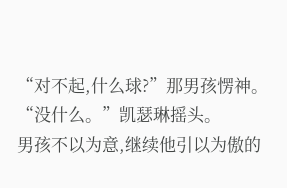“对不起,什么球?”那男孩愣神。
“没什么。”凯瑟琳摇头。
男孩不以为意,继续他引以为傲的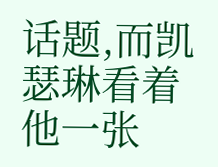话题,而凯瑟琳看着他一张